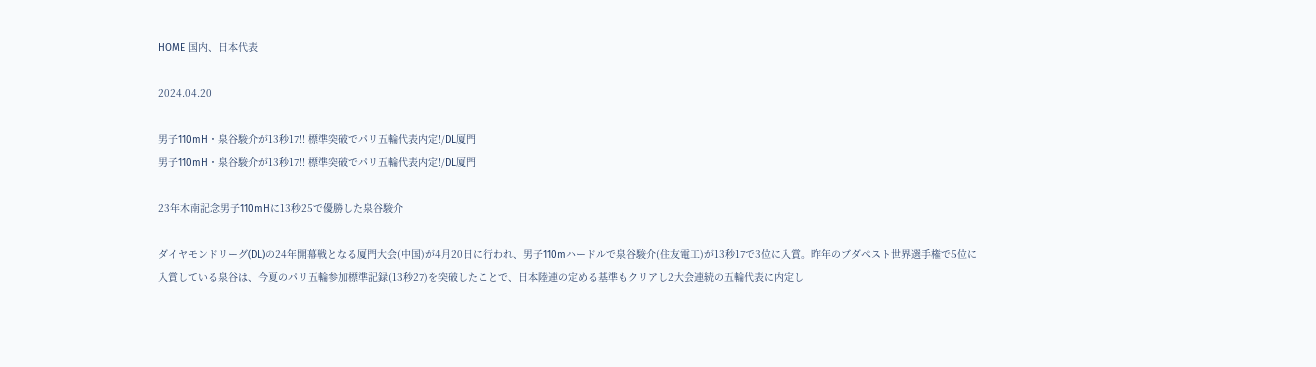HOME 国内、日本代表

2024.04.20

男子110mH・泉谷駿介が13秒17!! 標準突破でパリ五輪代表内定!/DL厦門
男子110mH・泉谷駿介が13秒17!! 標準突破でパリ五輪代表内定!/DL厦門

23年木南記念男子110mHに13秒25で優勝した泉谷駿介

ダイヤモンドリーグ(DL)の24年開幕戦となる厦門大会(中国)が4月20日に行われ、男子110mハードルで泉谷駿介(住友電工)が13秒17で3位に入賞。昨年のブダペスト世界選手権で5位に入賞している泉谷は、今夏のパリ五輪参加標準記録(13秒27)を突破したことで、日本陸連の定める基準もクリアし2大会連続の五輪代表に内定し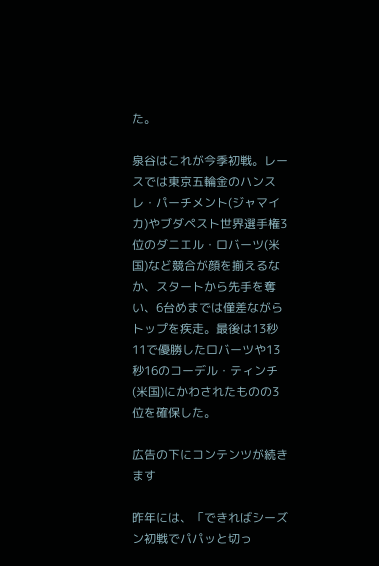た。

泉谷はこれが今季初戦。レースでは東京五輪金のハンスレ・パーチメント(ジャマイカ)やブダペスト世界選手権3位のダニエル・ロバーツ(米国)など競合が顔を揃えるなか、スタートから先手を奪い、6台めまでは僅差ながらトップを疾走。最後は13秒11で優勝したロバーツや13秒16のコーデル・ティンチ(米国)にかわされたものの3位を確保した。

広告の下にコンテンツが続きます

昨年には、「できればシーズン初戦でパパッと切っ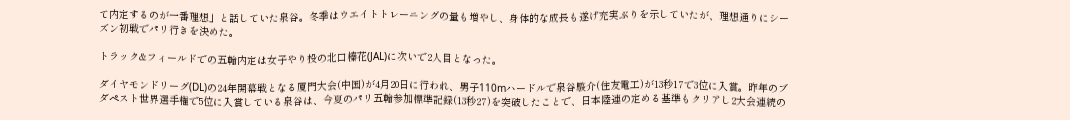て内定するのが一番理想」と話していた泉谷。冬季はウエイトトレーニングの量も増やし、身体的な成長も遂げ充実ぶりを示していたが、理想通りにシーズン初戦でパリ行きを決めた。

トラック&フィールドでの五輪内定は女子やり投の北口榛花(JAL)に次いで2人目となった。

ダイヤモンドリーグ(DL)の24年開幕戦となる厦門大会(中国)が4月20日に行われ、男子110mハードルで泉谷駿介(住友電工)が13秒17で3位に入賞。昨年のブダペスト世界選手権で5位に入賞している泉谷は、今夏のパリ五輪参加標準記録(13秒27)を突破したことで、日本陸連の定める基準もクリアし2大会連続の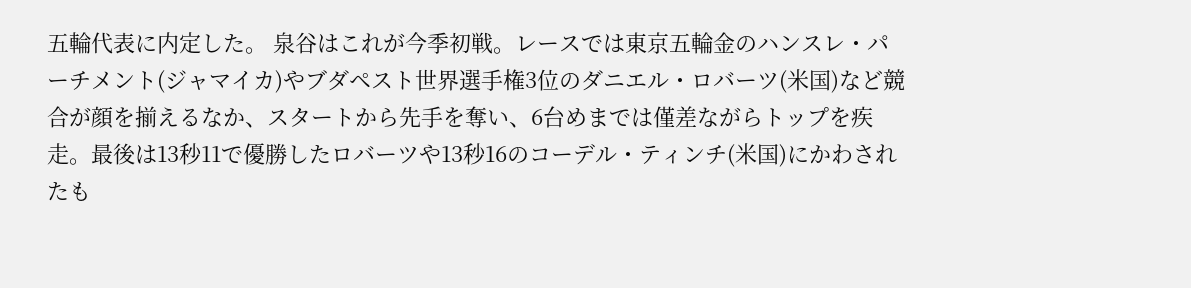五輪代表に内定した。 泉谷はこれが今季初戦。レースでは東京五輪金のハンスレ・パーチメント(ジャマイカ)やブダペスト世界選手権3位のダニエル・ロバーツ(米国)など競合が顔を揃えるなか、スタートから先手を奪い、6台めまでは僅差ながらトップを疾走。最後は13秒11で優勝したロバーツや13秒16のコーデル・ティンチ(米国)にかわされたも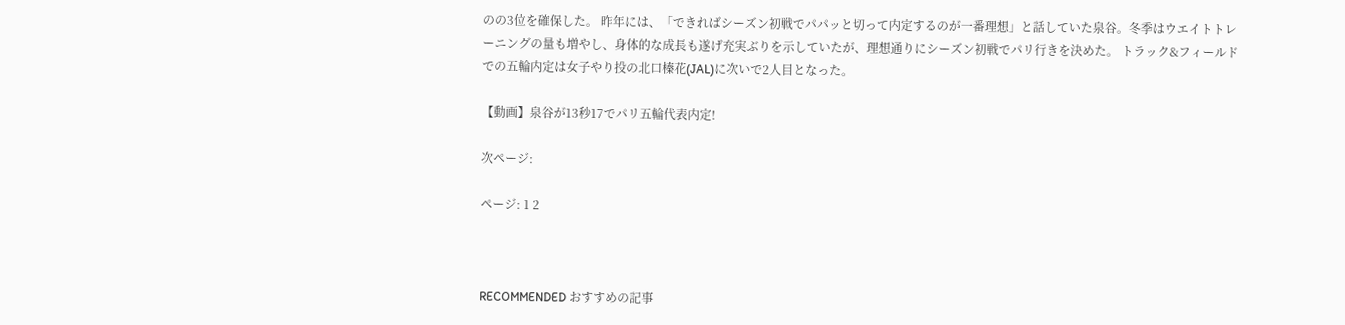のの3位を確保した。 昨年には、「できればシーズン初戦でパパッと切って内定するのが一番理想」と話していた泉谷。冬季はウエイトトレーニングの量も増やし、身体的な成長も遂げ充実ぶりを示していたが、理想通りにシーズン初戦でパリ行きを決めた。 トラック&フィールドでの五輪内定は女子やり投の北口榛花(JAL)に次いで2人目となった。

【動画】泉谷が13秒17でパリ五輪代表内定!

次ページ:

ページ: 1 2



RECOMMENDED おすすめの記事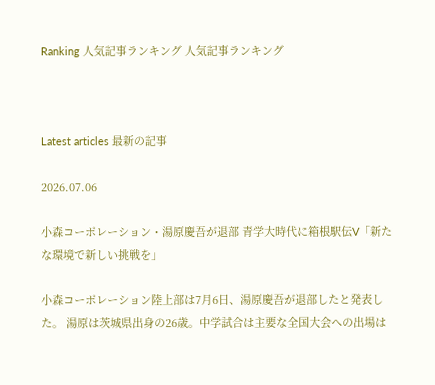Ranking 人気記事ランキング 人気記事ランキング



Latest articles 最新の記事

2026.07.06

小森コーポレーション・湯原慶吾が退部 青学大時代に箱根駅伝V「新たな環境で新しい挑戦を」

小森コーポレーション陸上部は7月6日、湯原慶吾が退部したと発表した。 湯原は茨城県出身の26歳。中学試合は主要な全国大会への出場は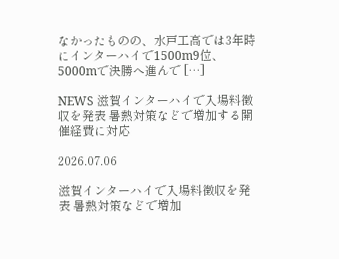なかったものの、水戸工高では3年時にインターハイで1500m9位、5000mで決勝へ進んで […]

NEWS 滋賀インターハイで入場料徴収を発表 暑熱対策などで増加する開催経費に対応

2026.07.06

滋賀インターハイで入場料徴収を発表 暑熱対策などで増加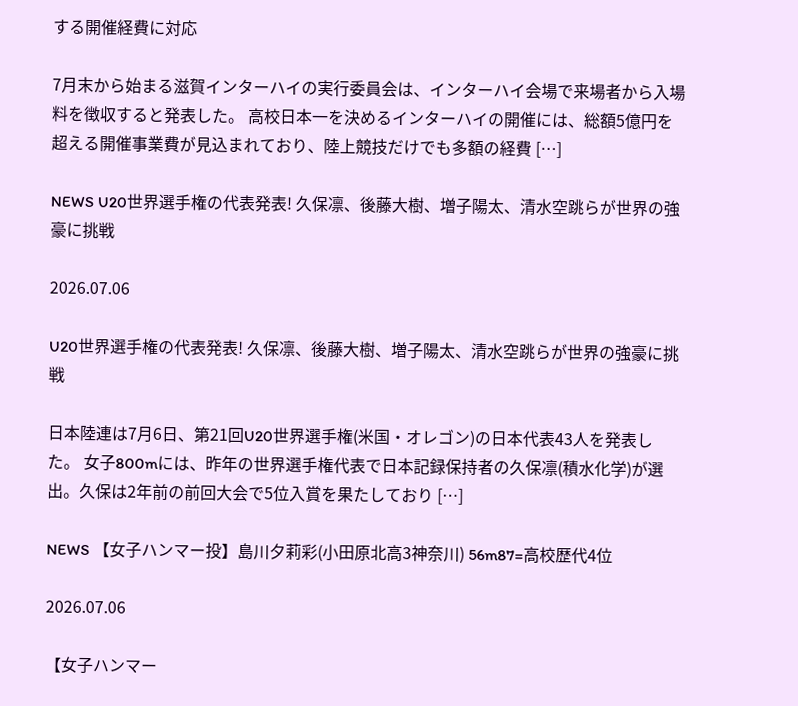する開催経費に対応

7月末から始まる滋賀インターハイの実行委員会は、インターハイ会場で来場者から入場料を徴収すると発表した。 高校日本一を決めるインターハイの開催には、総額5億円を超える開催事業費が見込まれており、陸上競技だけでも多額の経費 […]

NEWS U20世界選手権の代表発表! 久保凛、後藤大樹、増子陽太、清水空跳らが世界の強豪に挑戦

2026.07.06

U20世界選手権の代表発表! 久保凛、後藤大樹、増子陽太、清水空跳らが世界の強豪に挑戦

日本陸連は7月6日、第21回U20世界選手権(米国・オレゴン)の日本代表43人を発表した。 女子800mには、昨年の世界選手権代表で日本記録保持者の久保凛(積水化学)が選出。久保は2年前の前回大会で5位入賞を果たしており […]

NEWS 【女子ハンマー投】島川夕莉彩(小田原北高3神奈川) 56m87=高校歴代4位

2026.07.06

【女子ハンマー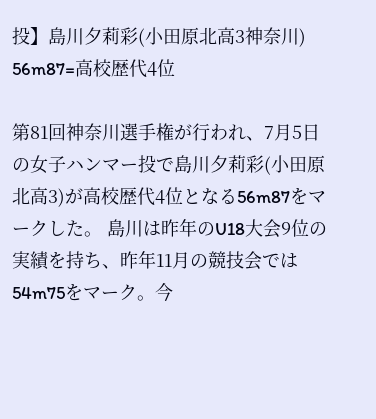投】島川夕莉彩(小田原北高3神奈川) 56m87=高校歴代4位

第81回神奈川選手権が行われ、7月5日の女子ハンマー投で島川夕莉彩(小田原北高3)が高校歴代4位となる56m87をマークした。 島川は昨年のU18大会9位の実績を持ち、昨年11月の競技会では54m75をマーク。今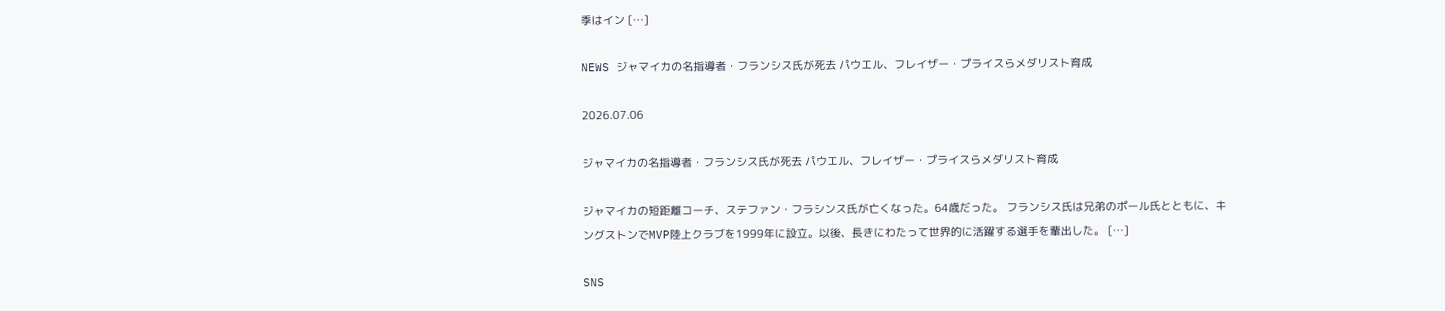季はイン […]

NEWS ジャマイカの名指導者・フランシス氏が死去 パウエル、フレイザー・プライスらメダリスト育成

2026.07.06

ジャマイカの名指導者・フランシス氏が死去 パウエル、フレイザー・プライスらメダリスト育成

ジャマイカの短距離コーチ、ステファン・フラシンス氏が亡くなった。64歳だった。 フランシス氏は兄弟のポール氏とともに、キングストンでMVP陸上クラブを1999年に設立。以後、長きにわたって世界的に活躍する選手を輩出した。 […]

SNS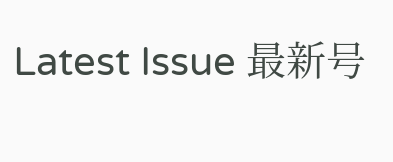Latest Issue 最新号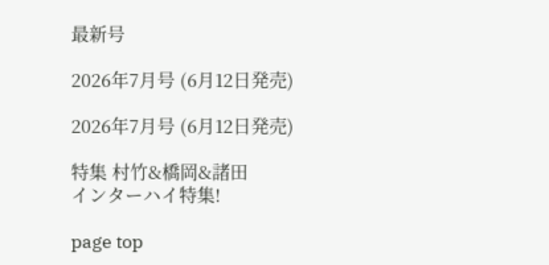最新号

2026年7月号 (6月12日発売)

2026年7月号 (6月12日発売)

特集 村竹&橋岡&諸田
インターハイ特集!

page top